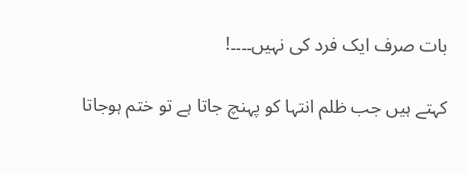بات صرف ایک فرد کی نہیں۔۔۔۔!

کہتے ہیں جب ظلم انتہا کو پہنچ جاتا ہے تو ختم ہوجاتا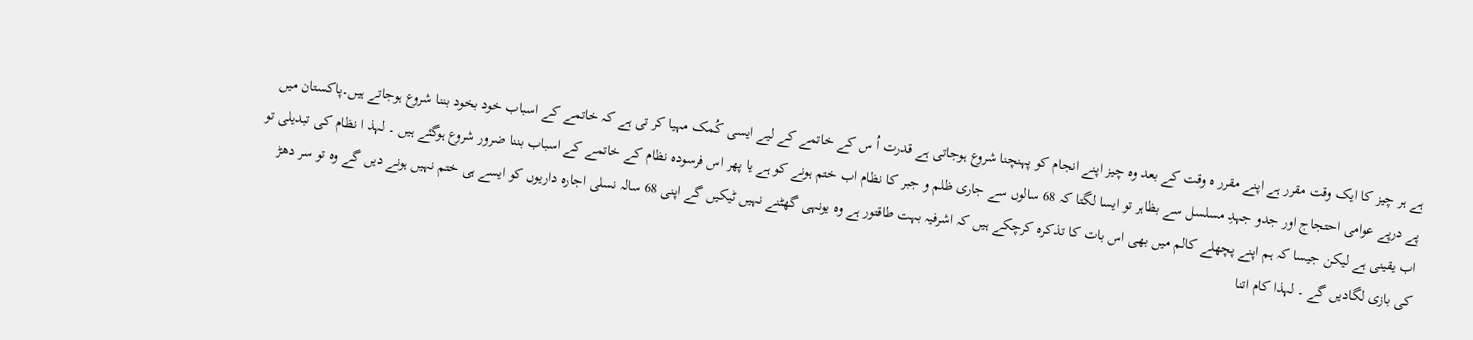ہے ہر چیز کا ایک وقت مقرر ہے اپنے مقرر ہ وقت کے بعد وہ چیز اپنے انجام کو پہنچنا شروع ہوجاتی ہے قدرت اُ س کے خاتمے کے لیے ایسی کُمک مہیا کر تی ہے کہ خاتمے کے اسباب خود بخود بننا شروع ہوجاتے ہیں۔پاکستان میں پے درپے عوامی احتجاج اور جدو جہدِ مسلسل سے بظاہر تو ایسا لگتا کہ 68 سالوں سے جاری ظلم و جبر کا نظام اب ختم ہونے کو ہے یا پھر اس فرسودہ نظام کے خاتمے کے اسباب بننا ضرور شروع ہوگئے ہیں ۔ لہذ ا نظام کی تبدیلی تو اب یقینی ہے لیکن جیسا کہ ہم اپنے پچھلے کالم میں بھی اس بات کا تذکرہ کرچکے ہیں کہ اشرفیہ بہت طاقتور ہے وہ یونہی گھٹنے نہیں ٹیکیں گے اپنی 68 سالہ نسلی اجارہ داریوں کو ایسے ہی ختم نہیں ہونے دیں گے وہ تو سر دھڑ کی بازی لگادیں گے ۔ لہذا کام اتنا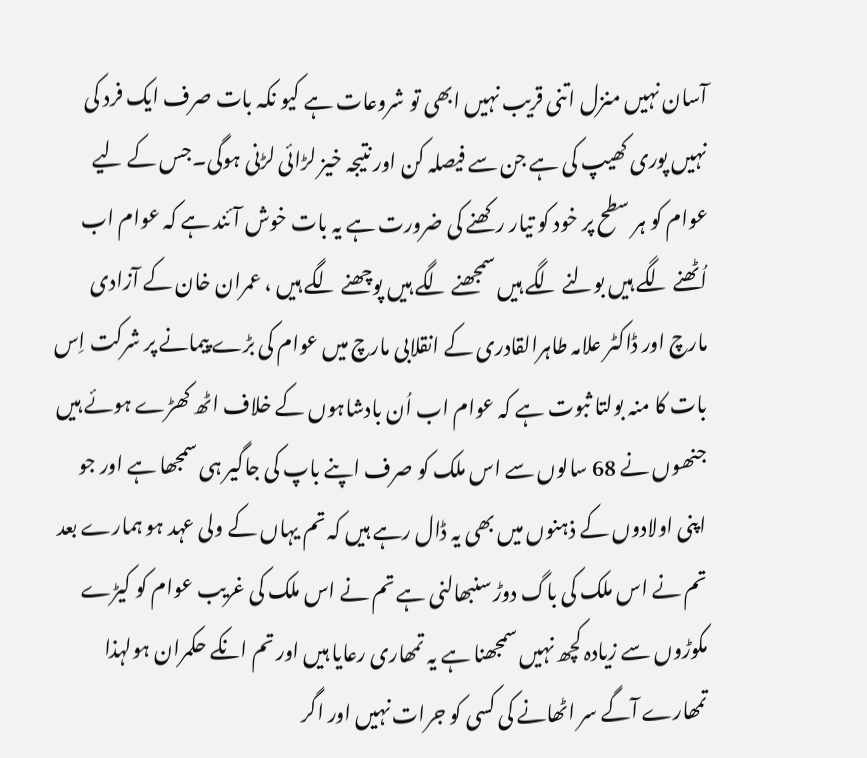آسان نہیں منزل اتنی قریب نہیں ابھی تو شروعات ہے کیو نکہ بات صرف ایک فرد کی نہیں پوری کھیپ کی ہے جن سے فیصلہ کن اور نتیجہ خیز لڑائی لڑنی ہوگی۔جس کے لیے عوام کو ہر سطح پر خود کو تیار رکھنے کی ضرورت ہے یہ بات خوش آئند ہے کہ عوام اب اُٹھنے لگے ہیں بولنے لگے ہیں سمجھنے لگے ہیں پوچھنے لگے ہیں ، عمران خان کے آزادی مارچ اور ڈاکٹر علامہ طاہرالقادری کے انقلابی مارچ میں عوام کی بڑے پیمانے پر شرکت اِس بات کا منہ بولتا ثبوت ہے کہ عوام اب اُن بادشاہوں کے خلاف اٹھ کھڑے ہوئے ہیں جنھوں نے 68 سالوں سے اس ملک کو صرف اپنے باپ کی جاگیر ہی سمجھا ہے اور جو اپنی اولادوں کے ذہنوں میں بھی یہ ڈال رہے ہیں کہ تم یہاں کے ولی عہد ہو ہمارے بعد تم نے اس ملک کی باگ دوڑ سنبھالنی ہے تم نے اس ملک کی غریب عوام کو کیڑے مکوڑوں سے زیادہ کچھ نہیں سمجھنا ہے یہ تمھاری رعایا ہیں اور تم انکے حکمران ہولہذا تمھارے آگے سر اٹھانے کی کسی کو جرات نہیں اور اگر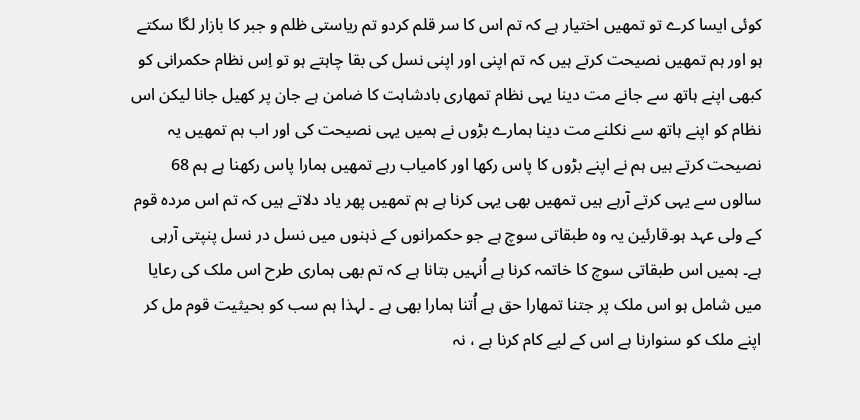کوئی ایسا کرے تو تمھیں اختیار ہے کہ تم اس کا سر قلم کردو تم ریاستی ظلم و جبر کا بازار لگا سکتے ہو اور ہم تمھیں نصیحت کرتے ہیں کہ تم اپنی اور اپنی نسل کی بقا چاہتے ہو تو اِس نظام حکمرانی کو کبھی اپنے ہاتھ سے جانے مت دینا یہی نظام تمھاری بادشاہت کا ضامن ہے جان پر کھیل جانا لیکن اس نظام کو اپنے ہاتھ سے نکلنے مت دینا ہمارے بڑوں نے ہمیں یہی نصیحت کی اور اب ہم تمھیں یہ نصیحت کرتے ہیں ہم نے اپنے بڑوں کا پاس رکھا اور کامیاب رہے تمھیں ہمارا پاس رکھنا ہے ہم 68 سالوں سے یہی کرتے آرہے ہیں تمھیں بھی یہی کرنا ہے ہم تمھیں پھر یاد دلاتے ہیں کہ تم اس مردہ قوم کے ولی عہد ہو۔قارئین یہ وہ طبقاتی سوچ ہے جو حکمرانوں کے ذہنوں میں نسل در نسل پنپتی آرہی ہے۔ ہمیں اس طبقاتی سوچ کا خاتمہ کرنا ہے اُنہیں بتانا ہے کہ تم بھی ہماری طرح اس ملک کی رعایا میں شامل ہو اس ملک پر جتنا تمھارا حق ہے اُتنا ہمارا بھی ہے ۔ لہذا ہم سب کو بحیثیت قوم مل کر اپنے ملک کو سنوارنا ہے اس کے لیے کام کرنا ہے ، نہ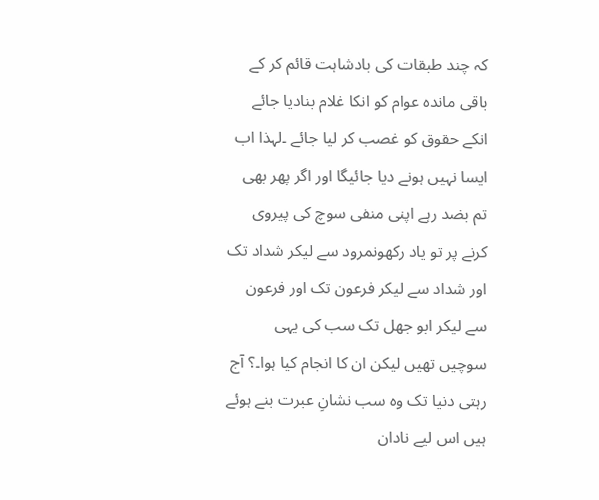کہ چند طبقات کی بادشاہت قائم کر کے باقی ماندہ عوام کو انکا غلام بنادیا جائے انکے حقوق کو غصب کر لیا جائے ۔لہذا اب ایسا نہیں ہونے دیا جائیگا اور اگر پھر بھی تم بضد رہے اپنی منفی سوچ کی پیروی کرنے پر تو یاد رکھونمرود سے لیکر شداد تک اور شداد سے لیکر فرعون تک اور فرعون سے لیکر ابو جھل تک سب کی یہی سوچیں تھیں لیکن ان کا انجام کیا ہوا۔؟ آج رہتی دنیا تک وہ سب نشانِ عبرت بنے ہوئے ہیں اس لیے نادان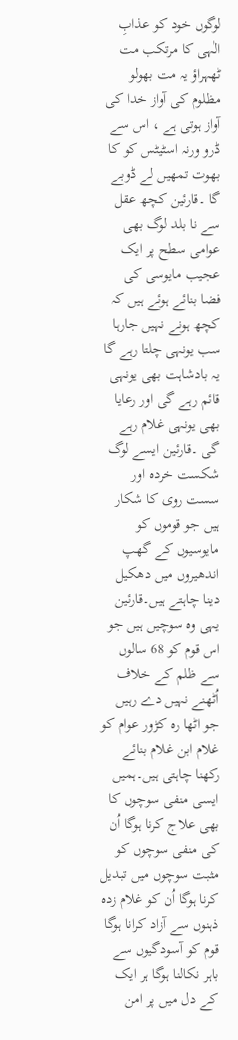لوگوں خود کو عذابِ الٰہی کا مرتکب مت ٹھہراؤ یہ مت بھولو مظلوم کی آواز خدا کی آواز ہوتی ہے ، اس سے ڈرو ورنہ اسٹیٹس کو کا بھوت تمھیں لے ڈوبے گا ۔قارئین کچھ عقل سے نا بلد لوگ بھی عوامی سطح پر ایک عجیب مایوسی کی فضا بنائے ہوئے ہیں کہ کچھ ہونے نہیں جارہا سب یونہی چلتا رہے گا یہ بادشاہت بھی یونہی قائم رہے گی اور رعایا بھی یونہی غلام رہے گی ۔قارئین ایسے لوگ شکست خردہ اور سست روی کا شکار ہیں جو قوموں کو مایوسیوں کے گھپ اندھیروں میں دھکیل دینا چاہتے ہیں۔قارئین یہی وہ سوچیں ہیں جو اس قوم کو 68 سالوں سے ظلم کے خلاف اُٹھنے نہیں دے رہیں جو اٹھا رہ کڑور عوام کو غلام ابن غلام بنائے رکھنا چاہتی ہیں۔ہمیں ایسی منفی سوچوں کا بھی علاج کرنا ہوگا اُن کی منفی سوچوں کو مثبت سوچوں میں تبدیل کرنا ہوگا اُن کو غلام زدہ ذہنوں سے آزاد کرانا ہوگا قوم کو آسودگیوں سے باہر نکالنا ہوگا ہر ایک کے دل میں پر امن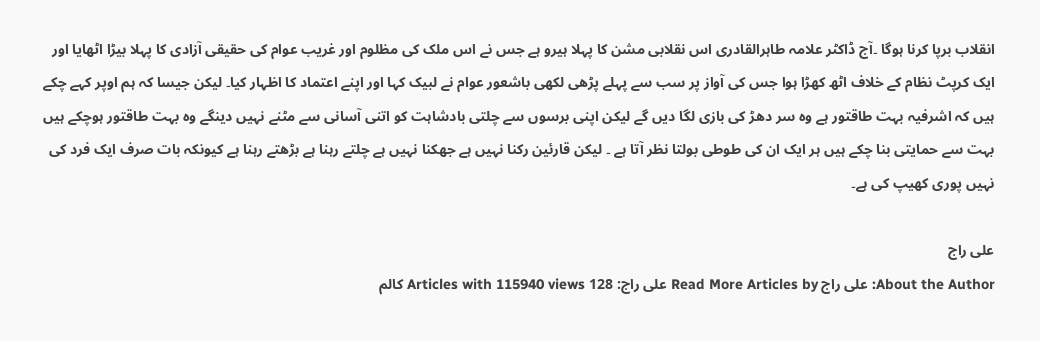انقلاب برپا کرنا ہوگا ۔آج ڈاکٹر علامہ طاہرالقادری اس نقلابی مشن کا پہلا ہیرو ہے جس نے اس ملک کی مظلوم اور غریب عوام کی حقیقی آزادی کا پہلا بیڑا اٹھایا اور ایک کرپٹ نظام کے خلاف اٹھ کھڑا ہوا جس کی آواز پر سب سے پہلے پڑھی لکھی باشعور عوام نے لبیک کہا اور اپنے اعتماد کا اظہار کیا۔ لیکن جیسا کہ ہم اوپر کہے چکے ہیں کہ اشرفیہ بہت طاقتور ہے وہ سر دھڑ کی بازی لگا دیں گے لیکن اپنی برسوں سے چلتی بادشاہت کو اتنی آسانی سے مٹنے نہیں دینگے وہ بہت طاقتور ہوچکے ہیں بہت سے حمایتی بنا چکے ہیں ہر ایک ان کی طوطی بولتا نظر آتا ہے ۔ لیکن قارئین رکنا نہیں ہے جھکنا نہیں ہے چلتے رہنا ہے بڑھتے رہنا ہے کیونکہ بات صرف ایک فرد کی نہیں پوری کھیپ کی ہے۔

علی راج
About the Author: علی راج Read More Articles by علی راج: 128 Articles with 115940 views کالم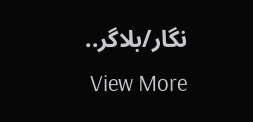نگار/بلاگر.. View More